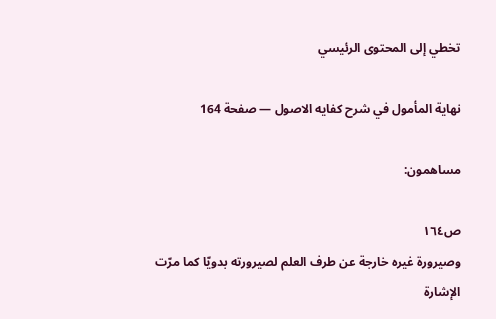تخطي إلى المحتوى الرئيسي

نهاية المأمول في شرح كفايه الاصول — صفحة 164

مساهمون:

ص١٦٤
وصيرورة غيره خارجة عن طرف العلم لصيرورته بدويّا كما مرّت الإشارة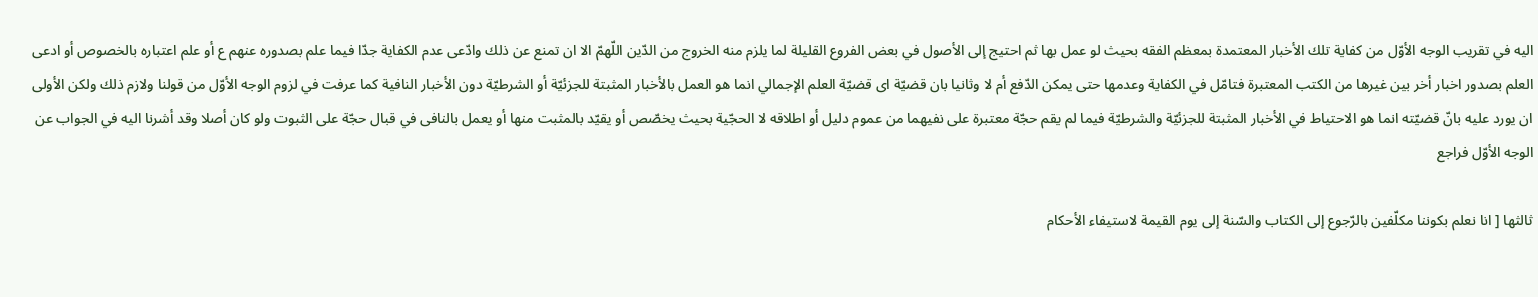اليه في تقريب الوجه الأوّل من كفاية تلك الأخبار المعتمدة بمعظم الفقه بحيث لو عمل بها ثم احتيج إلى الأصول في بعض الفروع القليلة لما يلزم منه الخروج من الدّين اللّهمّ الا ان تمنع عن ذلك وادّعى عدم الكفاية جدّا فيما علم بصدوره عنهم ع أو علم اعتباره بالخصوص أو ادعى العلم بصدور اخبار أخر بين غيرها من الكتب المعتبرة فتامّل في الكفاية وعدمها حتى يمكن الدّفع أم لا وثانيا بان قضيّة اى قضيّة العلم الإجمالي انما هو العمل بالأخبار المثبتة للجزئيّة أو الشرطيّة دون الأخبار النافية كما عرفت في لزوم الوجه الأوّل من قولنا ولازم ذلك ولكن الأولى ان يورد عليه بانّ قضيّته انما هو الاحتياط في الأخبار المثبتة للجزئيّة والشرطيّة فيما لم يقم حجّة معتبرة على نفيهما من عموم دليل أو اطلاقه لا الحجّية بحيث يخصّص أو يقيّد بالمثبت منها أو يعمل بالنافى في قبال حجّة على الثبوت ولو كان أصلا وقد أشرنا اليه في الجواب عن الوجه الأوّل فراجع

ثالثها [ انا نعلم بكوننا مكلّفين بالرّجوع إلى الكتاب والسّنة إلى يوم القيمة لاستيفاء الأحكام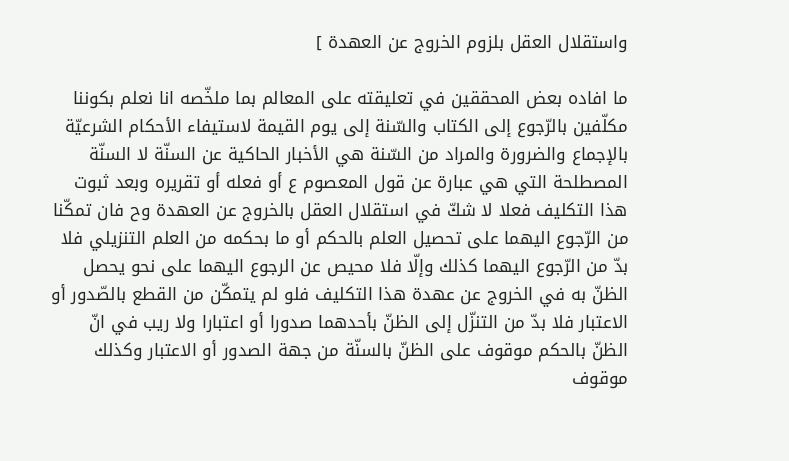واستقلال العقل بلزوم الخروج عن العهدة ]

ما افاده بعض المحققين في تعليقته على المعالم بما ملخّصه انا نعلم بكوننا مكلّفين بالرّجوع إلى الكتاب والسّنة إلى يوم القيمة لاستيفاء الأحكام الشرعيّة بالإجماع والضرورة والمراد من السّنة هي الأخبار الحاكية عن السنّة لا السنّة المصطلحة التي هي عبارة عن قول المعصوم ع أو فعله أو تقريره وبعد ثبوت هذا التكليف فعلا لا شكّ في استقلال العقل بالخروج عن العهدة وح فان تمكّنا من الرّجوع اليهما على تحصيل العلم بالحكم أو ما بحكمه من العلم التنزيلي فلا بدّ من الرّجوع اليهما كذلك وإلّا فلا محيص عن الرجوع اليهما على نحو يحصل الظنّ به في الخروج عن عهدة هذا التكليف فلو لم يتمكّن من القطع بالصّدور أو الاعتبار فلا بدّ من التنزّل إلى الظنّ بأحدهما صدورا أو اعتبارا ولا ريب في انّ الظنّ بالحكم موقوف على الظنّ بالسنّة من جهة الصدور أو الاعتبار وكذلك موقوف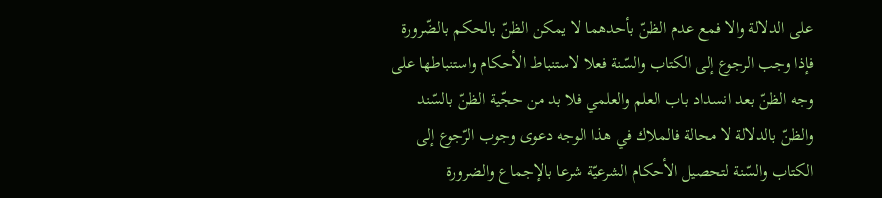على الدلالة والا فمع عدم الظنّ بأحدهما لا يمكن الظنّ بالحكم بالضّرورة فإذا وجب الرجوع إلى الكتاب والسّنة فعلا لاستنباط الأحكام واستنباطها على وجه الظنّ بعد انسداد باب العلم والعلمي فلا بد من حجّية الظنّ بالسّند والظنّ بالدلالة لا محالة فالملاك في هذا الوجه دعوى وجوب الرّجوع إلى الكتاب والسّنة لتحصيل الأحكام الشرعيّة شرعا بالإجماع والضرورة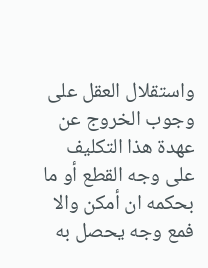واستقلال العقل على وجوب الخروج عن عهدة هذا التكليف على وجه القطع أو ما بحكمه ان أمكن والا فمع وجه يحصل به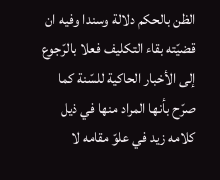الظن بالحكم دلالة وسندا وفيه ان قضيّته بقاء التكليف فعلا بالرّجوع إلى الأخبار الحاكية للسّنة كما صرّح بأنها المراد منها في ذيل كلامه زيد في علوّ مقامه لا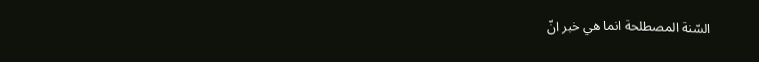السّنة المصطلحة انما هي خبر انّ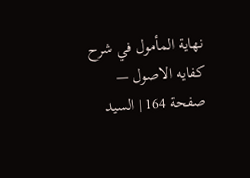نهاية المأمول في شرح كفايه الاصول — صفحة 164 | السيد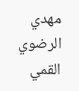مهدي الرضوي القمي